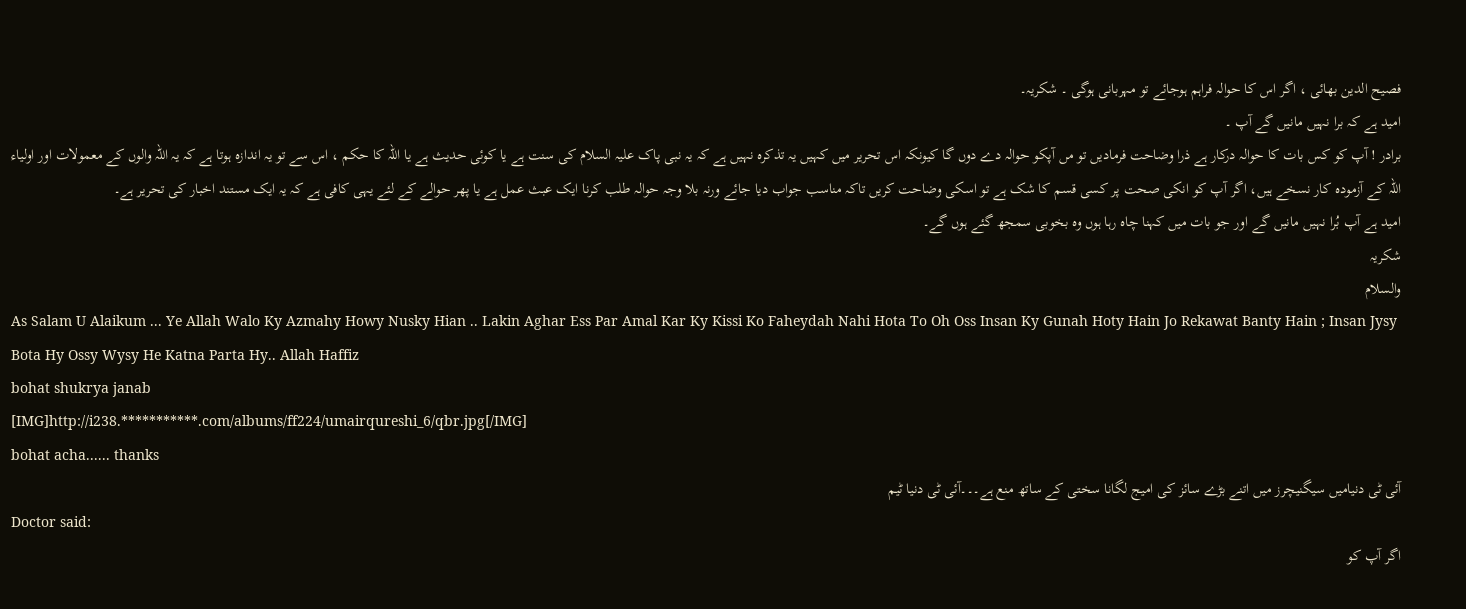فصیح الدین بھائی ، اگر اس کا حوالہ فراہم ہوجائے تو مہربانی ہوگی ۔ شکریہ۔
امید ہے کہ برا نہیں مانیں گے آپ ۔
برادر ! آپ کو کس بات کا حوالہ درکار ہے ذرا وضاحت فرمادیں تو مں آپکو حوالہ دے دوں گا کیونکہ اس تحریر میں کہیں یہ تذکرہ نہیں ہے کہ یہ نبی پاک علیہ السلام کی سنت ہے یا کوئی حدیث ہے یا اللہ کا حکم ، اس سے تو یہ اندازہ ہوتا ہے کہ یہ اللہ والوں کے معمولات اور اولیاء اللہ کے آزمودہ کار نسخے ہیں، اگر آپ کو انکی صحت پر کسی قسم کا شک ہے تو اسکی وضاحت کریں تاکہ مناسب جواب دیا جائے ورنہ بلا وجہ حوالہ طلب کرنا ایک عبث عمل ہے یا پھر حوالے کے لئے یہی کافی ہے کہ یہ ایک مستند اخبار کی تحریر ہے۔
امید ہے آپ بُرا نہیں مانیں گے اور جو بات میں کہنا چاہ رہا ہوں وہ بخوبی سمجھ گئے ہوں گے۔
شکریہ
والسلام
As Salam U Alaikum ... Ye Allah Walo Ky Azmahy Howy Nusky Hian .. Lakin Aghar Ess Par Amal Kar Ky Kissi Ko Faheydah Nahi Hota To Oh Oss Insan Ky Gunah Hoty Hain Jo Rekawat Banty Hain ; Insan Jysy Bota Hy Ossy Wysy He Katna Parta Hy.. Allah Haffiz
bohat shukrya janab
[IMG]http://i238.***********.com/albums/ff224/umairqureshi_6/qbr.jpg[/IMG]
bohat acha...... thanks
آئی ٹی دنیامیں سیگنیچرز میں اتنے بڑے سائز کی امیج لگانا سختی کے ساتھ منع ہے۔۔۔آئی ٹی دنیا ٹیم
Doctor said:
اگر آپ کو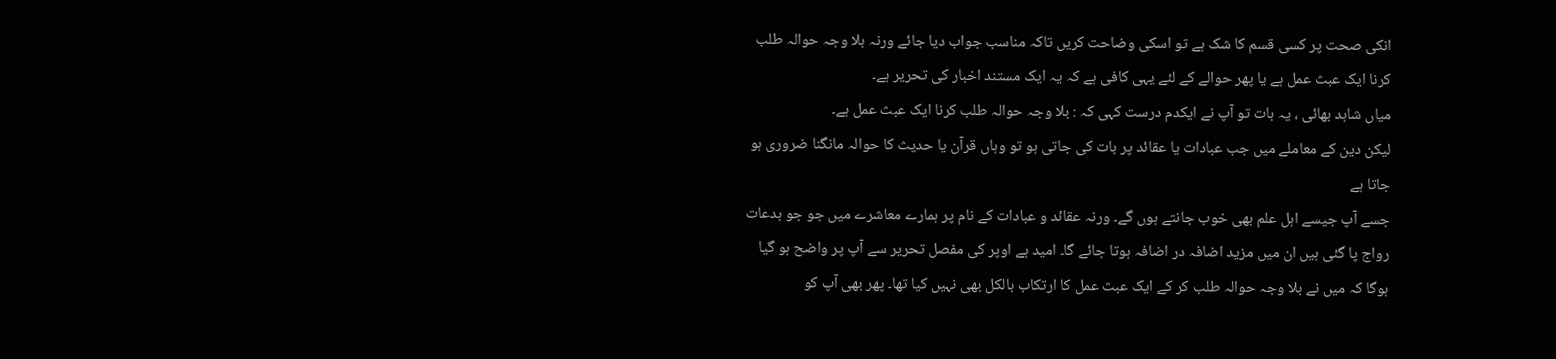انکی صحت پر کسی قسم کا شک ہے تو اسکی وضاحت کریں تاکہ مناسب جواب دیا جائے ورنہ بلا وجہ حوالہ طلب کرنا ایک عبث عمل ہے یا پھر حوالے کے لئے یہی کافی ہے کہ یہ ایک مستند اخبار کی تحریر ہے۔
میاں شاہد بھائی ، یہ بات تو آپ نے ایکدم درست کہی کہ : بلا وجہ حوالہ طلب کرنا ایک عبث عمل ہے۔
لیکن دین کے معاملے میں جب عبادات یا عقائد پر بات کی جاتی ہو تو وہاں قرآن یا حدیث کا حوالہ مانگنا ضروری ہو جاتا ہے
جسے آپ جیسے اہل علم بھی خوب جانتے ہوں گے۔ ورنہ عقائد و عبادات کے نام پر ہمارے معاشرے میں جو جو بدعات رواج پا گئی ہیں ان میں مزید اضافہ در اضافہ ہوتا جائے گا۔ امید ہے اوپر کی مفصل تحریر سے آپ پر واضح ہو گیا ہوگا کہ میں نے بلا وجہ حوالہ طلب کر کے ایک عبث عمل کا ارتکاب بالکل بھی نہیں کیا تھا۔ پھر بھی آپ کو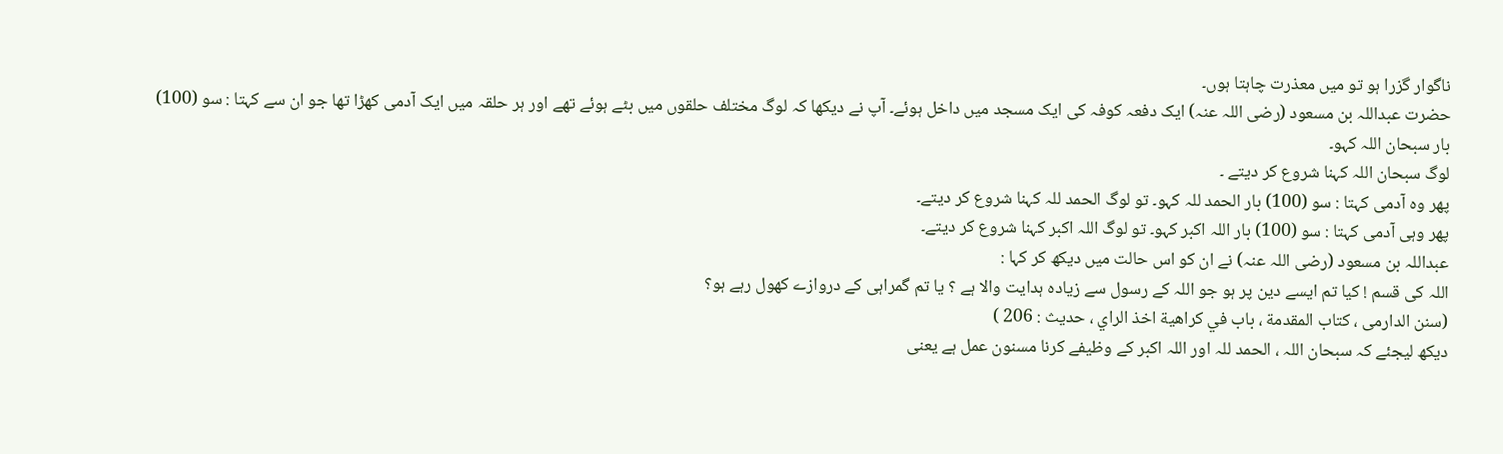ناگوار گزرا ہو تو میں معذرت چاہتا ہوں۔
حضرت عبداللہ بن مسعود (رضی اللہ عنہ) ایک دفعہ کوفہ کی ایک مسجد میں داخل ہوئے۔ آپ نے دیکھا کہ لوگ مختلف حلقوں میں بٹے ہوئے تھے اور ہر حلقہ میں ایک آدمی کھڑا تھا جو ان سے کہتا : سو (100) بار سبحان اللہ کہو۔
لوگ سبحان اللہ کہنا شروع کر دیتے ۔
پھر وہ آدمی کہتا : سو (100) بار الحمد للہ کہو۔ تو لوگ الحمد للہ کہنا شروع کر دیتے۔
پھر وہی آدمی کہتا : سو (100) بار اللہ اکبر کہو۔ تو لوگ اللہ اکبر کہنا شروع کر دیتے۔
عبداللہ بن مسعود (رضی اللہ عنہ) نے ان کو اس حالت میں دیکھ کر کہا :
اللہ کی قسم ! کیا تم ایسے دین پر ہو جو اللہ کے رسول سے زیادہ ہدایت والا ہے ؟ یا تم گمراہی کے دروازے کھول رہے ہو؟
(سنن الدارمی ، كتاب المقدمة ، باب في كراهية اخذ الراي ، حدیث : 206 )
دیکھ لیجئے کہ سبحان اللہ ، الحمد للہ اور اللہ اکبر کے وظیفے کرنا مسنون عمل ہے یعنی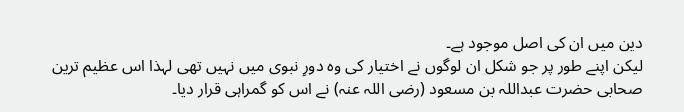دین میں ان کی اصل موجود ہے۔
لیکن اپنے طور پر جو شکل ان لوگوں نے اختیار کی وہ دورِ نبوی میں نہیں تھی لہذا اس عظیم ترین صحابی حضرت عبداللہ بن مسعود (رضی اللہ عنہ) نے اس کو گمراہی قرار دیا۔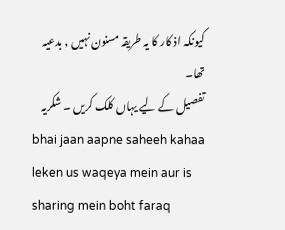کیونکہ اذ کار کا یہ طریقہ مسنون نہیں , بدعیہ تھا۔
تفصیل کے لیے یہاں کلک کریں ۔ شکریہ
bhai jaan aapne saheeh kahaa leken us waqeya mein aur is sharing mein boht faraq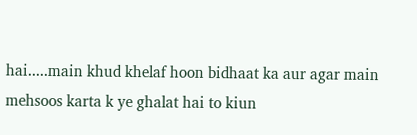hai.....main khud khelaf hoon bidhaat ka aur agar main mehsoos karta k ye ghalat hai to kiun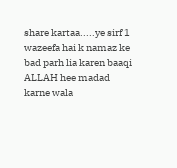share kartaa.....ye sirf 1 wazeefa hai k namaz ke bad parh lia karen baaqi ALLAH hee madad karne wala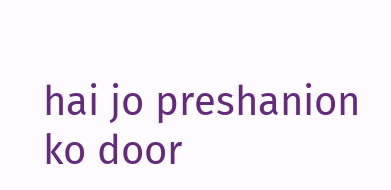hai jo preshanion ko door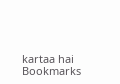kartaa hai
Bookmarks